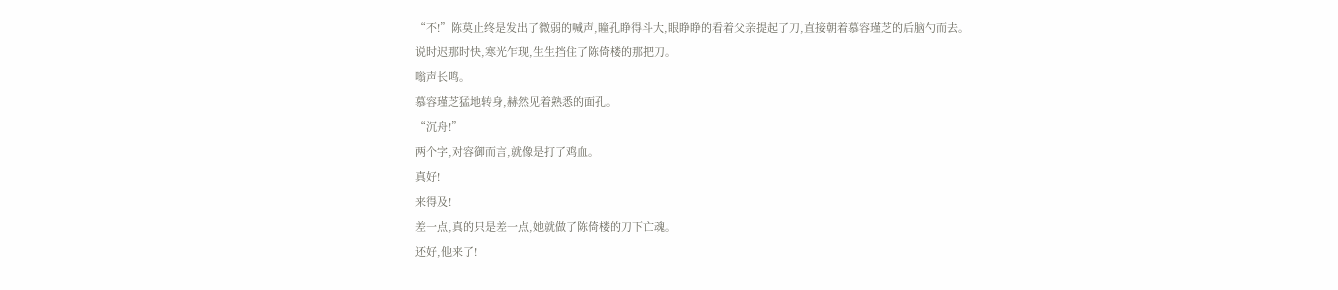“不!”陈莫止终是发出了微弱的喊声,瞳孔睁得斗大,眼睁睁的看着父亲提起了刀,直接朝着慕容瑾芝的后脑勺而去。
说时迟那时快,寒光乍现,生生挡住了陈倚楼的那把刀。
嗡声长鸣。
慕容瑾芝猛地转身,赫然见着熟悉的面孔。
“沉舟!”
两个字,对容御而言,就像是打了鸡血。
真好!
来得及!
差一点,真的只是差一点,她就做了陈倚楼的刀下亡魂。
还好,他来了!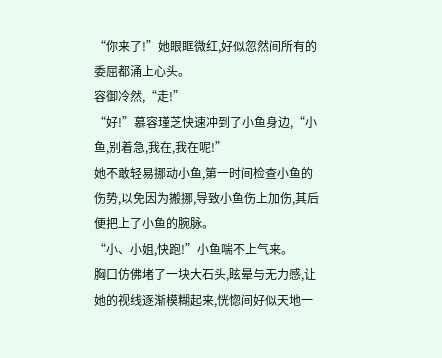“你来了!”她眼眶微红,好似忽然间所有的委屈都涌上心头。
容御冷然,“走!”
“好!”慕容瑾芝快速冲到了小鱼身边,“小鱼,别着急,我在,我在呢!”
她不敢轻易挪动小鱼,第一时间检查小鱼的伤势,以免因为搬挪,导致小鱼伤上加伤,其后便把上了小鱼的腕脉。
“小、小姐,快跑!”小鱼喘不上气来。
胸口仿佛堵了一块大石头,眩晕与无力感,让她的视线逐渐模糊起来,恍惚间好似天地一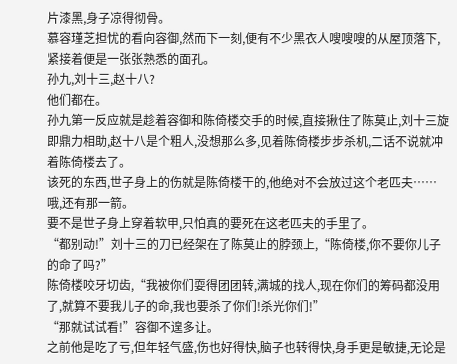片漆黑,身子凉得彻骨。
慕容瑾芝担忧的看向容御,然而下一刻,便有不少黑衣人嗖嗖嗖的从屋顶落下,紧接着便是一张张熟悉的面孔。
孙九,刘十三,赵十八?
他们都在。
孙九第一反应就是趁着容御和陈倚楼交手的时候,直接揪住了陈莫止,刘十三旋即鼎力相助,赵十八是个粗人,没想那么多,见着陈倚楼步步杀机,二话不说就冲着陈倚楼去了。
该死的东西,世子身上的伤就是陈倚楼干的,他绝对不会放过这个老匹夫……
哦,还有那一箭。
要不是世子身上穿着软甲,只怕真的要死在这老匹夫的手里了。
“都别动!”刘十三的刀已经架在了陈莫止的脖颈上,“陈倚楼,你不要你儿子的命了吗?”
陈倚楼咬牙切齿,“我被你们耍得团团转,满城的找人,现在你们的筹码都没用了,就算不要我儿子的命,我也要杀了你们!杀光你们!”
“那就试试看!”容御不遑多让。
之前他是吃了亏,但年轻气盛,伤也好得快,脑子也转得快,身手更是敏捷,无论是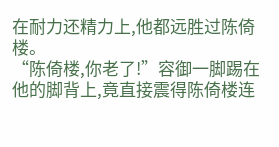在耐力还精力上,他都远胜过陈倚楼。
“陈倚楼,你老了!”容御一脚踢在他的脚背上,竟直接震得陈倚楼连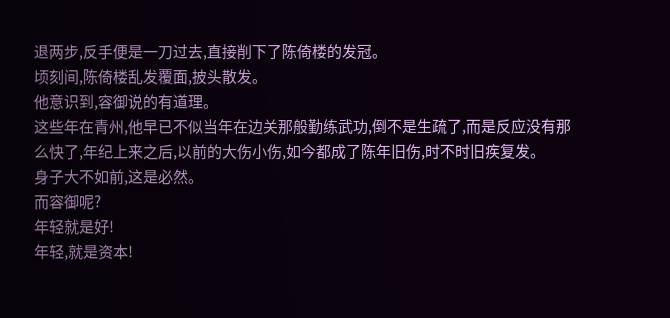退两步,反手便是一刀过去,直接削下了陈倚楼的发冠。
顷刻间,陈倚楼乱发覆面,披头散发。
他意识到,容御说的有道理。
这些年在青州,他早已不似当年在边关那般勤练武功,倒不是生疏了,而是反应没有那么快了,年纪上来之后,以前的大伤小伤,如今都成了陈年旧伤,时不时旧疾复发。
身子大不如前,这是必然。
而容御呢?
年轻就是好!
年轻,就是资本!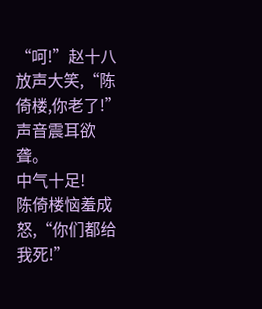“呵!”赵十八放声大笑,“陈倚楼,你老了!”
声音震耳欲聋。
中气十足!
陈倚楼恼羞成怒,“你们都给我死!”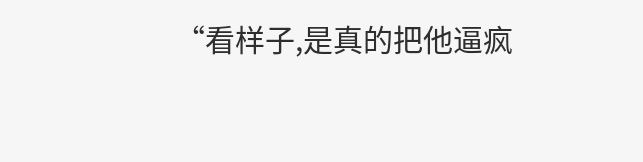“看样子,是真的把他逼疯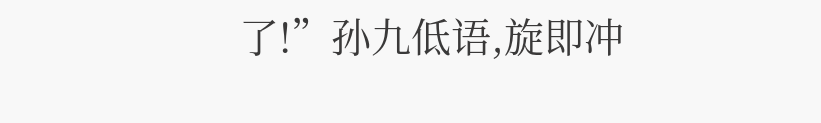了!”孙九低语,旋即冲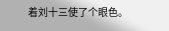着刘十三使了个眼色。